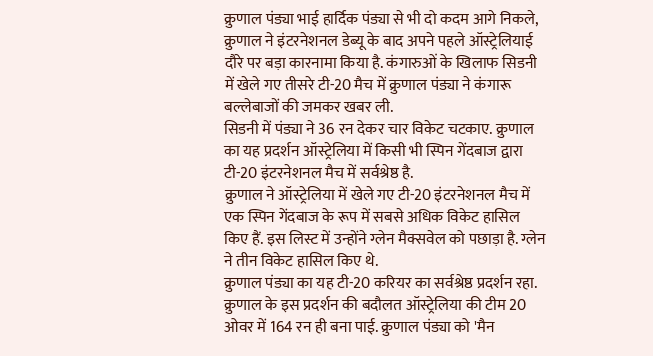क्रुणाल पंड्या भाई हार्दिक पंड्या से भी दो कदम आगे निकले, क्रुणाल ने इंटरनेशनल डेब्यू के बाद अपने पहले ऑस्ट्रेलियाई दौरे पर बड़ा कारनामा किया है. कंगारुओं के खिलाफ सिडनी में खेले गए तीसरे टी-20 मैच में क्रुणाल पंड्या ने कंगारू बल्लेबाजों की जमकर खबर ली.
सिडनी में पंड्या ने 36 रन देकर चार विकेट चटकाए. क्रुणाल का यह प्रदर्शन ऑस्ट्रेलिया में किसी भी स्पिन गेंदबाज द्वारा टी-20 इंटरनेशनल मैच में सर्वश्रेष्ठ है.
क्रुणाल ने ऑस्ट्रेलिया में खेले गए टी-20 इंटरनेशनल मैच में एक स्पिन गेंदबाज के रूप में सबसे अधिक विकेट हासिल किए हैं. इस लिस्ट में उन्होंने ग्लेन मैक्सवेल को पछाड़ा है. ग्लेन ने तीन विकेट हासिल किए थे.
क्रुणाल पंड्या का यह टी-20 करियर का सर्वश्रेष्ठ प्रदर्शन रहा. क्रुणाल के इस प्रदर्शन की बदौलत ऑस्ट्रेलिया की टीम 20 ओवर में 164 रन ही बना पाई. क्रुणाल पंड्या को 'मैन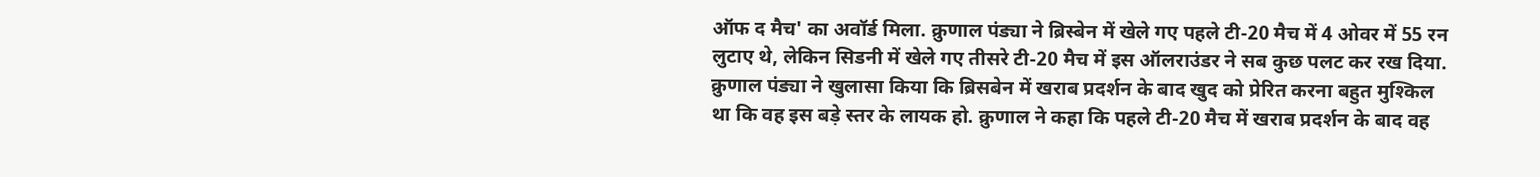ऑफ द मैच' का अवॉर्ड मिला. क्रुणाल पंड्या ने ब्रिस्बेन में खेले गए पहले टी-20 मैच में 4 ओवर में 55 रन लुटाए थे, लेकिन सिडनी में खेले गए तीसरे टी-20 मैच में इस ऑलराउंडर ने सब कुछ पलट कर रख दिया.
क्रुणाल पंड्या ने खुलासा किया कि ब्रिसबेन में खराब प्रदर्शन के बाद खुद को प्रेरित करना बहुत मुश्किल था कि वह इस बड़े स्तर के लायक हो. क्रुणाल ने कहा कि पहले टी-20 मैच में खराब प्रदर्शन के बाद वह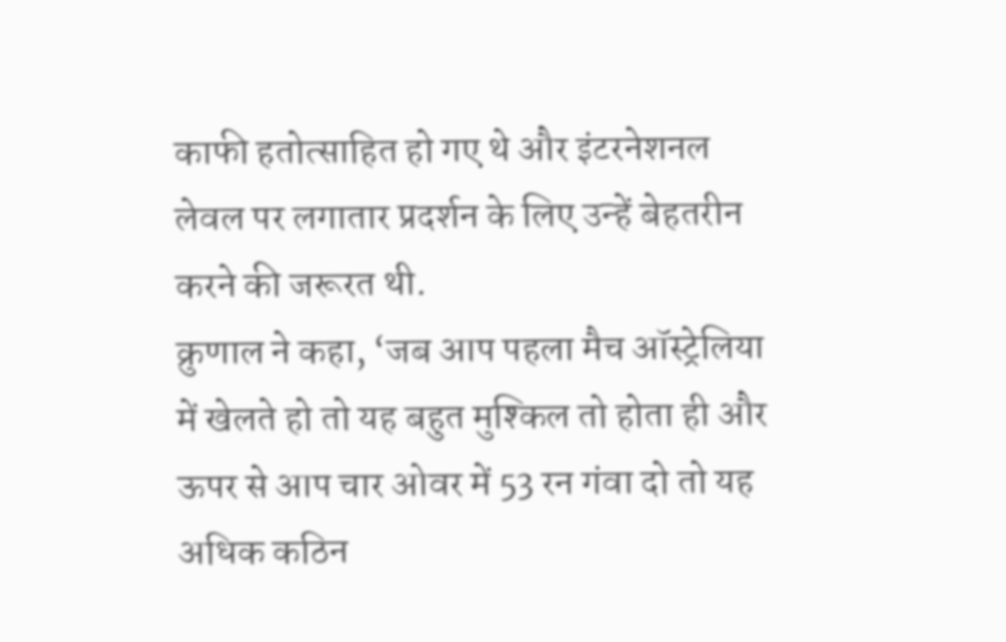काफी हतोत्साहित हो गए थे और इंटरनेशनल लेवल पर लगातार प्रदर्शन के लिए उन्हें बेहतरीन करने की जरूरत थी.
क्रुणाल ने कहा, ‘जब आप पहला मैच ऑस्ट्रेलिया में खेलते हो तो यह बहुत मुश्किल तो होता ही और ऊपर से आप चार ओवर में 53 रन गंवा दो तो यह अधिक कठिन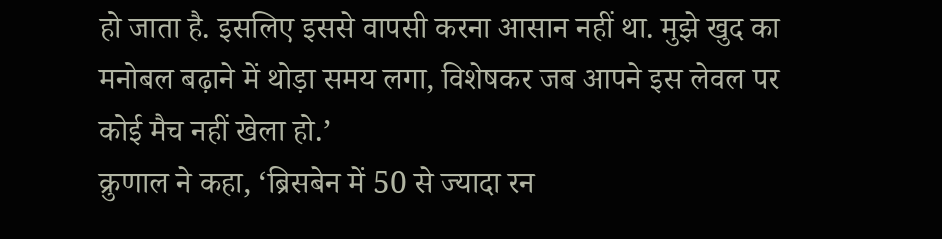हो जाता है. इसलिए इससे वापसी करना आसान नहीं था. मुझे खुद का मनोबल बढ़ाने में थोड़ा समय लगा, विशेषकर जब आपने इस लेवल पर कोई मैच नहीं खेला हो.’
क्रुणाल ने कहा, ‘ब्रिसबेन में 50 से ज्यादा रन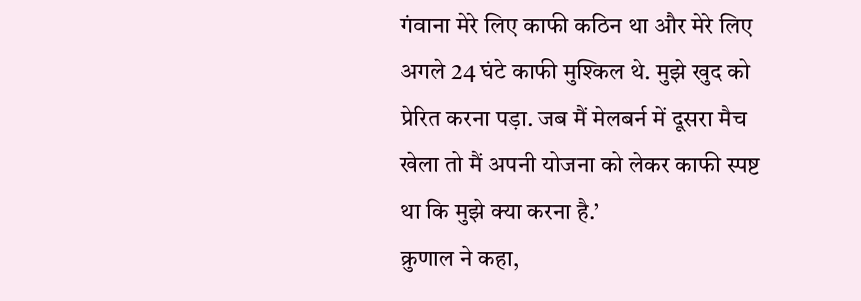गंवाना मेरे लिए काफी कठिन था और मेरे लिए अगले 24 घंटे काफी मुश्किल थे. मुझे खुद को प्रेरित करना पड़ा. जब मैं मेलबर्न में दूसरा मैच खेला तो मैं अपनी योजना को लेकर काफी स्पष्ट था कि मुझे क्या करना है.’
क्रुणाल ने कहा,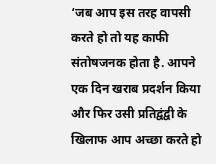‘जब आप इस तरह वापसी करते हो तो यह काफी संतोषजनक होता है. आपने एक दिन खराब प्रदर्शन किया और फिर उसी प्रतिद्वंद्वी के खिलाफ आप अच्छा करते हो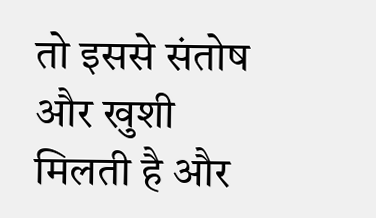तो इससे संतोष और खुशी मिलती है और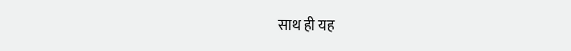साथ ही यह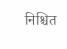निश्चित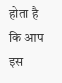होता है कि आप इस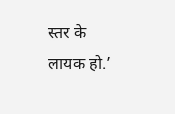स्तर के लायक हो.’